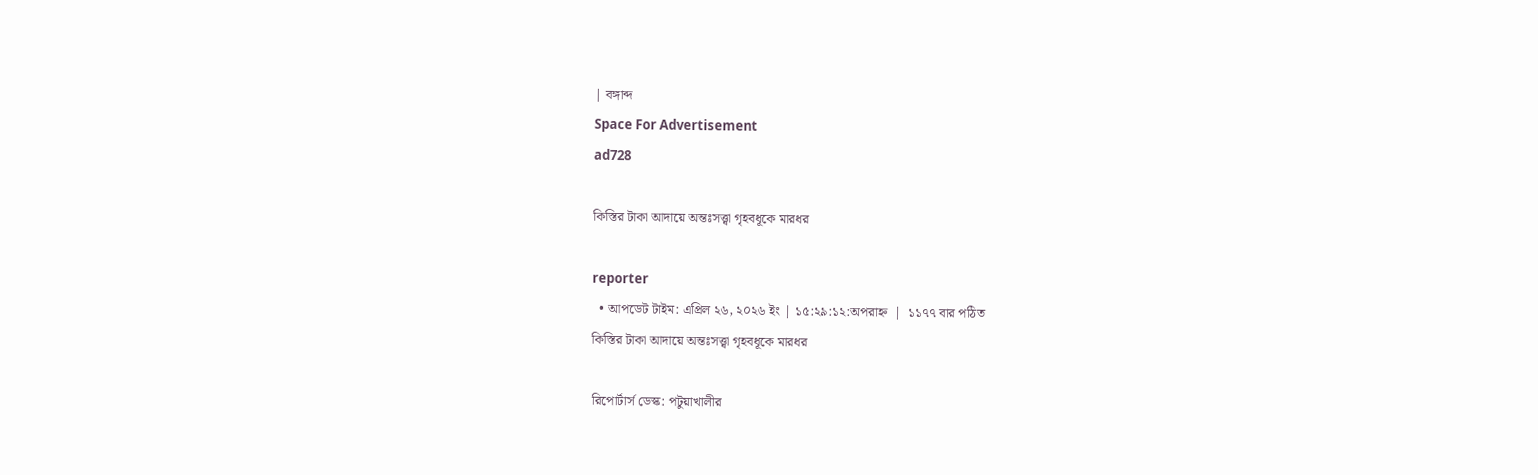| বঙ্গাব্দ
Space For Advertisement
ad728

কিস্তির টাকা আদায়ে অন্তঃসত্ত্বা গৃহবধূকে মারধর

reporter
  • আপডেট টাইম: এপ্রিল ২৬, ২০২৬ ইং | ১৫:২৯:১২:অপরাহ্ন  |  ১১৭৭ বার পঠিত
কিস্তির টাকা আদায়ে অন্তঃসত্ত্বা গৃহবধূকে মারধর

রিপোর্টার্স ডেস্ক: পটুয়াখালীর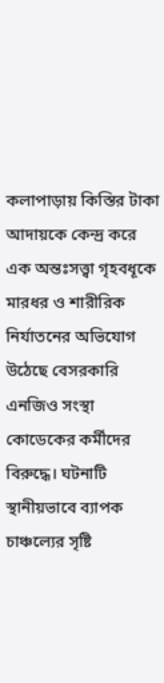কলাপাড়ায় কিস্তির টাকা আদায়কে কেন্দ্র করে এক অন্তঃসত্ত্বা গৃহবধূকে মারধর ও শারীরিক নির্যাতনের অভিযোগ উঠেছে বেসরকারি এনজিও সংস্থা কোডেকের কর্মীদের বিরুদ্ধে। ঘটনাটি স্থানীয়ভাবে ব্যাপক চাঞ্চল্যের সৃষ্টি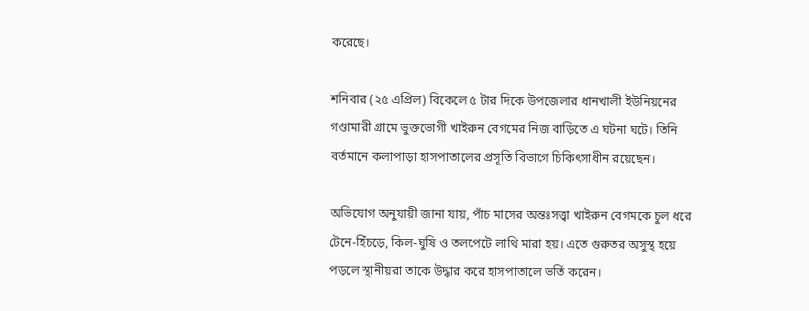করেছে।

শনিবার (২৫ এপ্রিল) বিকেলে ৫ টার দিকে উপজেলার ধানখালী ইউনিয়নের গণ্ডামারী গ্রামে ভুক্তভোগী খাইরুন বেগমের নিজ বাড়িতে এ ঘটনা ঘটে। তিনি বর্তমানে কলাপাড়া হাসপাতালের প্রসূতি বিভাগে চিকিৎসাধীন রয়েছেন।

অভিযোগ অনুযায়ী জানা যায়, পাঁচ মাসের অন্তঃসত্ত্বা খাইরুন বেগমকে চুল ধরে টেনে-হিঁচড়ে, কিল-ঘুষি ও তলপেটে লাথি মারা হয়। এতে গুরুতর অসুস্থ হয়ে পড়লে স্থানীয়রা তাকে উদ্ধার করে হাসপাতালে ভর্তি করেন।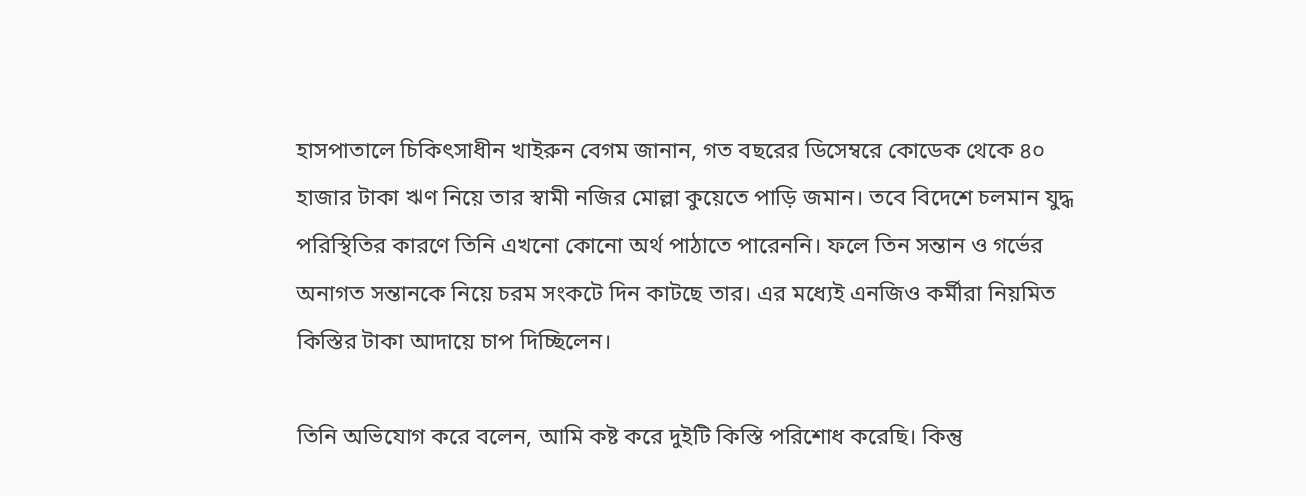হাসপাতালে চিকিৎসাধীন খাইরুন বেগম জানান, গত বছরের ডিসেম্বরে কোডেক থেকে ৪০ হাজার টাকা ঋণ নিয়ে তার স্বামী নজির মোল্লা কুয়েতে পাড়ি জমান। তবে বিদেশে চলমান যুদ্ধ পরিস্থিতির কারণে তিনি এখনো কোনো অর্থ পাঠাতে পারেননি। ফলে তিন সন্তান ও গর্ভের অনাগত সন্তানকে নিয়ে চরম সংকটে দিন কাটছে তার। এর মধ্যেই এনজিও কর্মীরা নিয়মিত কিস্তির টাকা আদায়ে চাপ দিচ্ছিলেন।

তিনি অভিযোগ করে বলেন, আমি কষ্ট করে দুইটি কিস্তি পরিশোধ করেছি। কিন্তু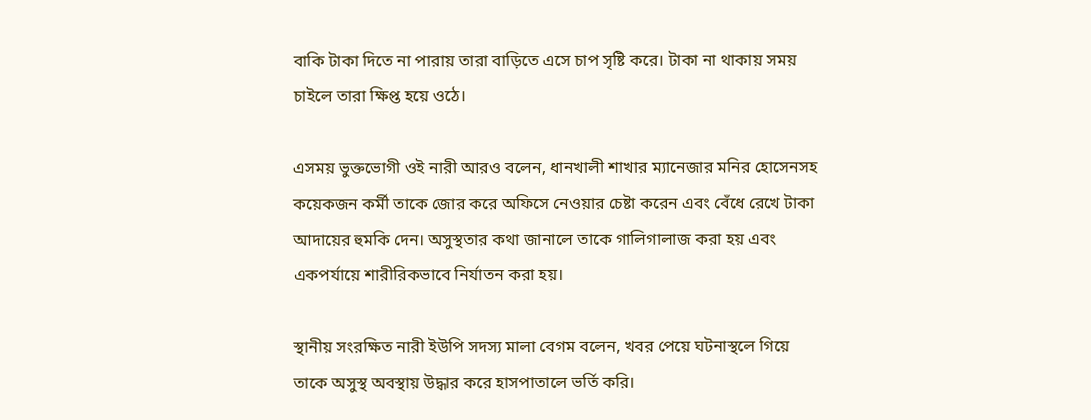বাকি টাকা দিতে না পারায় তারা বাড়িতে এসে চাপ সৃষ্টি করে। টাকা না থাকায় সময় চাইলে তারা ক্ষিপ্ত হয়ে ওঠে।

এসময় ভুক্তভোগী ওই নারী আরও বলেন, ধানখালী শাখার ম্যানেজার মনির হোসেনসহ কয়েকজন কর্মী তাকে জোর করে অফিসে নেওয়ার চেষ্টা করেন এবং বেঁধে রেখে টাকা আদায়ের হুমকি দেন। অসুস্থতার কথা জানালে তাকে গালিগালাজ করা হয় এবং একপর্যায়ে শারীরিকভাবে নির্যাতন করা হয়।

স্থানীয় সংরক্ষিত নারী ইউপি সদস্য মালা বেগম বলেন, খবর পেয়ে ঘটনাস্থলে গিয়ে তাকে অসুস্থ অবস্থায় উদ্ধার করে হাসপাতালে ভর্তি করি।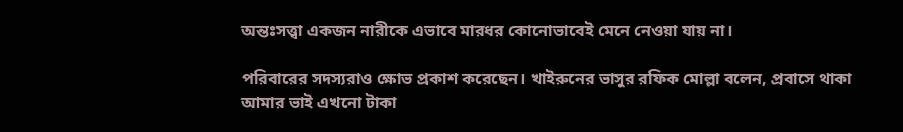অন্তঃসত্ত্বা একজন নারীকে এভাবে মারধর কোনোভাবেই মেনে নেওয়া যায় না।

পরিবারের সদস্যরাও ক্ষোভ প্রকাশ করেছেন। খাইরুনের ভাসুর রফিক মোল্লা বলেন, প্রবাসে থাকা আমার ভাই এখনো টাকা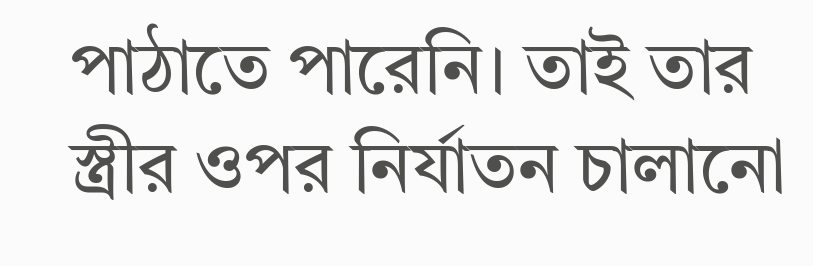পাঠাতে পারেনি। তাই তার স্ত্রীর ওপর নির্যাতন চালানো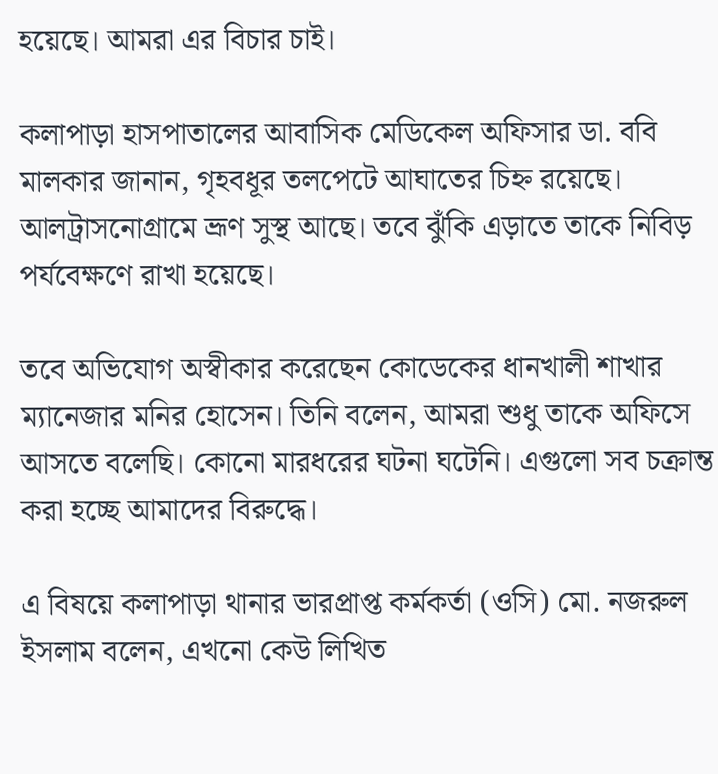হয়েছে। আমরা এর বিচার চাই।

কলাপাড়া হাসপাতালের আবাসিক মেডিকেল অফিসার ডা. ববি মালকার জানান, গৃহবধূর তলপেটে আঘাতের চিহ্ন রয়েছে। আলট্রাসনোগ্রামে ভ্রূণ সুস্থ আছে। তবে ঝুঁকি এড়াতে তাকে নিবিড় পর্যবেক্ষণে রাখা হয়েছে।

তবে অভিযোগ অস্বীকার করেছেন কোডেকের ধানখালী শাখার ম্যানেজার মনির হোসেন। তিনি বলেন, আমরা শুধু তাকে অফিসে আসতে বলেছি। কোনো মারধরের ঘটনা ঘটেনি। এগুলো সব চক্রান্ত করা হচ্ছে আমাদের বিরুদ্ধে।

এ বিষয়ে কলাপাড়া থানার ভারপ্রাপ্ত কর্মকর্তা (ওসি) মো. নজরুল ইসলাম বলেন, এখনো কেউ লিখিত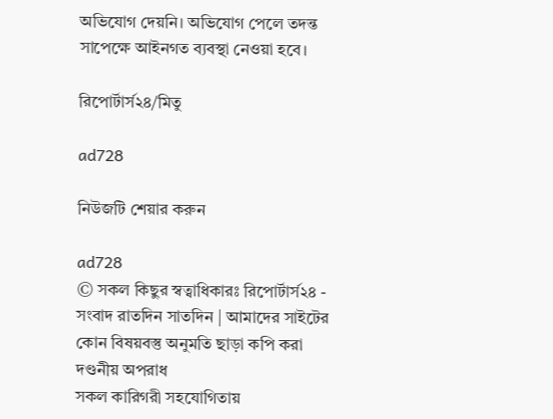অভিযোগ দেয়নি। অভিযোগ পেলে তদন্ত সাপেক্ষে আইনগত ব্যবস্থা নেওয়া হবে।

রিপোর্টার্স২৪/মিতু

ad728

নিউজটি শেয়ার করুন

ad728
© সকল কিছুর স্বত্বাধিকারঃ রিপোর্টার্স২৪ - সংবাদ রাতদিন সাতদিন | আমাদের সাইটের কোন বিষয়বস্তু অনুমতি ছাড়া কপি করা দণ্ডনীয় অপরাধ
সকল কারিগরী সহযোগিতায়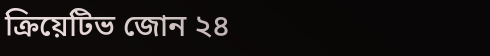ক্রিয়েটিভ জোন ২৪